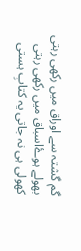گم گشتہ سے اوراق میں رکھی رہتی
بھولے ہوۓاسباق میں رکھی رہتی
کھولی ہی نہ جاتی یہ کتابِ ہستی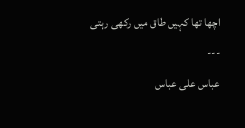اچھا تھا کہیں طاق میں رکھی رہتی
---
عباس علی عباس